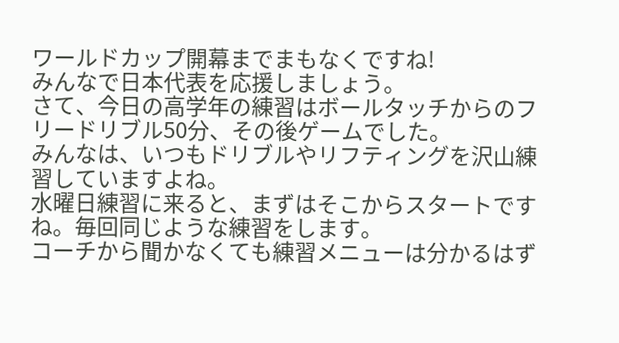ワールドカップ開幕までまもなくですね!
みんなで日本代表を応援しましょう。
さて、今日の高学年の練習はボールタッチからのフリードリブル50分、その後ゲームでした。
みんなは、いつもドリブルやリフティングを沢山練習していますよね。
水曜日練習に来ると、まずはそこからスタートですね。毎回同じような練習をします。
コーチから聞かなくても練習メニューは分かるはず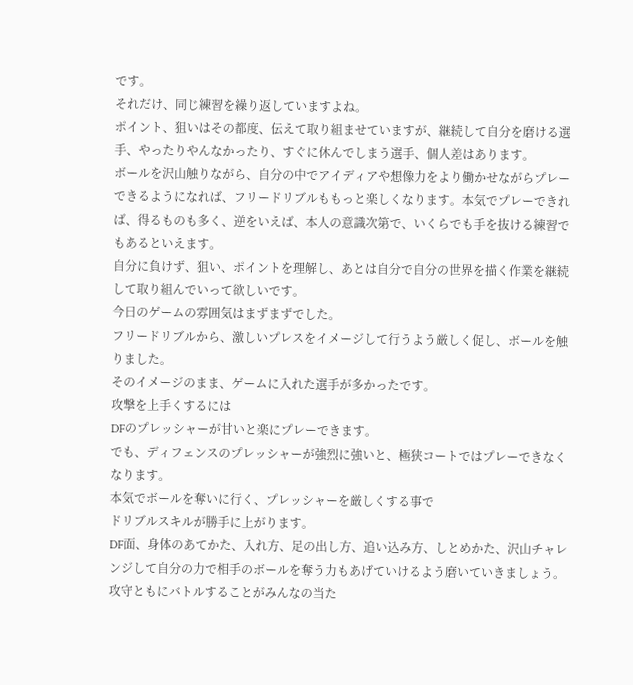です。
それだけ、同じ練習を繰り返していますよね。
ポイント、狙いはその都度、伝えて取り組ませていますが、継続して自分を磨ける選手、やったりやんなかったり、すぐに休んでしまう選手、個人差はあります。
ボールを沢山触りながら、自分の中でアイディアや想像力をより働かせながらプレーできるようになれば、フリードリブルももっと楽しくなります。本気でプレーできれば、得るものも多く、逆をいえば、本人の意識次第で、いくらでも手を抜ける練習でもあるといえます。
自分に負けず、狙い、ポイントを理解し、あとは自分で自分の世界を描く作業を継続して取り組んでいって欲しいです。
今日のゲームの雰囲気はまずまずでした。
フリードリブルから、激しいプレスをイメージして行うよう厳しく促し、ボールを触りました。
そのイメージのまま、ゲームに入れた選手が多かったです。
攻撃を上手くするには
DFのプレッシャーが甘いと楽にプレーできます。
でも、ディフェンスのプレッシャーが強烈に強いと、極狭コートではプレーできなくなります。
本気でボールを奪いに行く、プレッシャーを厳しくする事で
ドリブルスキルが勝手に上がります。
DF面、身体のあてかた、入れ方、足の出し方、追い込み方、しとめかた、沢山チャレンジして自分の力で相手のボールを奪う力もあげていけるよう磨いていきましょう。
攻守ともにバトルすることがみんなの当た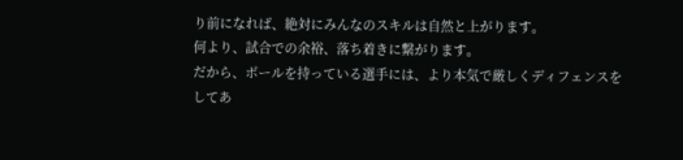り前になれば、絶対にみんなのスキルは自然と上がります。
何より、試合での余裕、落ち着きに繋がります。
だから、ボールを持っている選手には、より本気で厳しくディフェンスをしてあ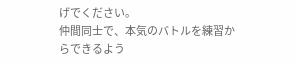げでください。
仲間同士で、本気のバトルを練習からできるよう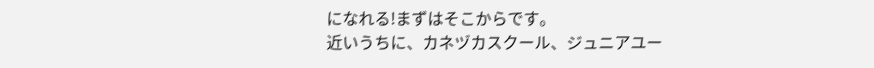になれる!まずはそこからです。
近いうちに、カネヅカスクール、ジュニアユー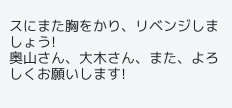スにまた胸をかり、リベンジしましょう!
奥山さん、大木さん、また、よろしくお願いします!